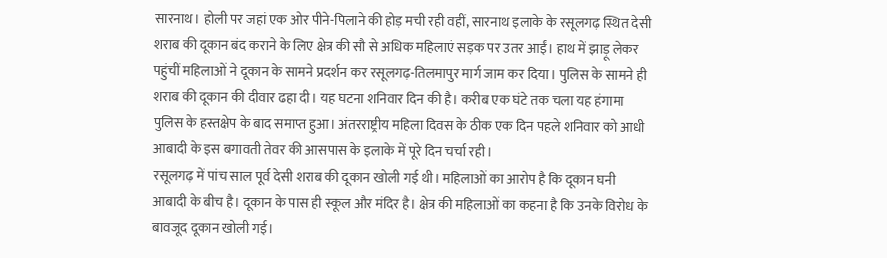सारनाथ। होली पर जहां एक ओर पीने-पिलाने की होड़ मची रही वहीं, सारनाथ इलाके के रसूलगढ़ स्थित देसी शराब की दूकान बंद कराने के लिए क्षेत्र की सौ से अधिक महिलाएं सड़क पर उतर आईं। हाथ में झाड़ू लेकर पहुंचीं महिलाओं ने दूकान के सामने प्रदर्शन कर रसूलगढ़-तिलमापुर मार्ग जाम कर दिया। पुलिस के सामने ही शराब की दूकान की दीवार ढहा दी। यह घटना शनिवार दिन की है। करीब एक घंटे तक चला यह हंगामा पुलिस के हस्तक्षेप के बाद समाप्त हुआ। अंतरराष्ट्रीय महिला दिवस के ठीक एक दिन पहले शनिवार को आधी आबादी के इस बगावती तेवर की आसपास के इलाके में पूरे दिन चर्चा रही।
रसूलगढ़ में पांच साल पूर्व देसी शराब की दूकान खोली गई थी। महिलाओं का आरोप है कि दूकान घनी आबादी के बीच है। दूकान के पास ही स्कूल और मंदिर है। क्षेत्र की महिलाओं का कहना है कि उनके विरोध के बावजूद दूकान खोली गई।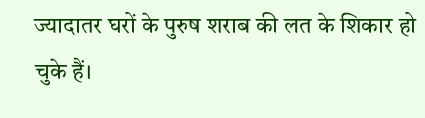ज्यादातर घरों के पुरुष शराब की लत के शिकार हो चुके हैं।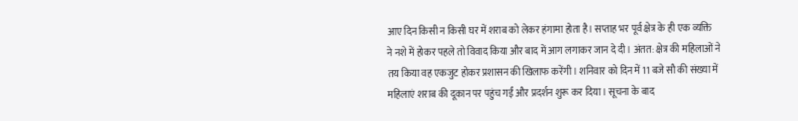आए दिन किसी न किसी घर में शराब को लेकर हंगामा होता है। सप्ताह भर पूर्व क्षेत्र के ही एक व्यक्ति
ने नशे में होकर पहले तो विवाद किया और बाद में आग लगाकर जान दे दी। अंतत: क्षेत्र की महिलाओं ने तय किया वह एकजुट होकर प्रशासन की खिलाफ करेंगी। शनिवार को दिन में 11 बजे सौ की संख्या में महिलाएं शराब की दूकान पर पहुंच गईं और प्रदर्शन शुरू कर दिया। सूचना के बाद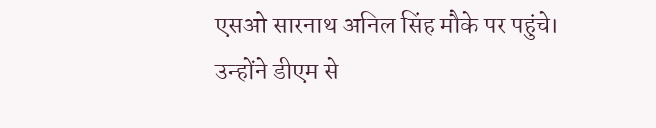एसओ सारनाथ अनिल सिंह मौके पर पहुंचे। उन्होंने डीएम से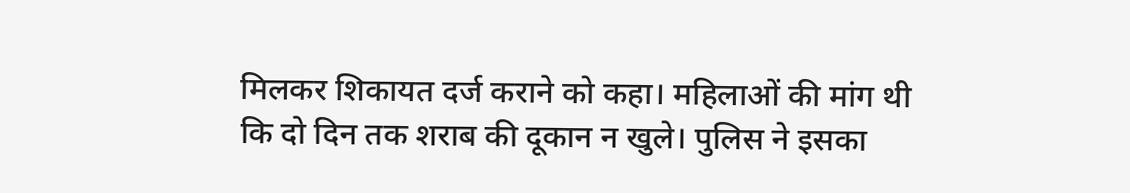मिलकर शिकायत दर्ज कराने को कहा। महिलाओं की मांग थी कि दो दिन तक शराब की दूकान न खुले। पुलिस ने इसका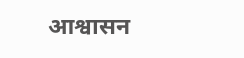आश्वासन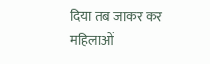दिया तब जाकर कर महिलाओं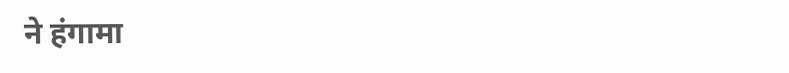ने हंगामा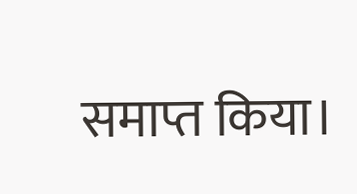समाप्त किया।